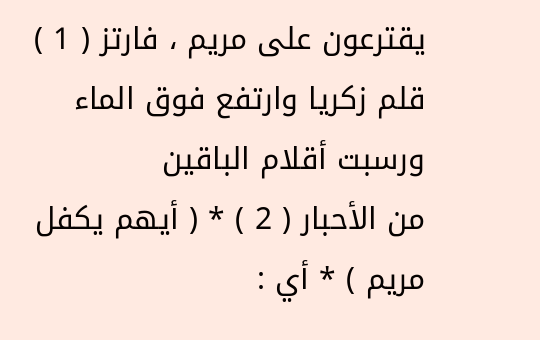يقترعون على مريم ، فارتز ( 1 ) قلم زكريا وارتفع فوق الماء ورسبت أقلام الباقين
من الأحبار ( 2 ) * ( أيهم يكفل مريم ) * أي :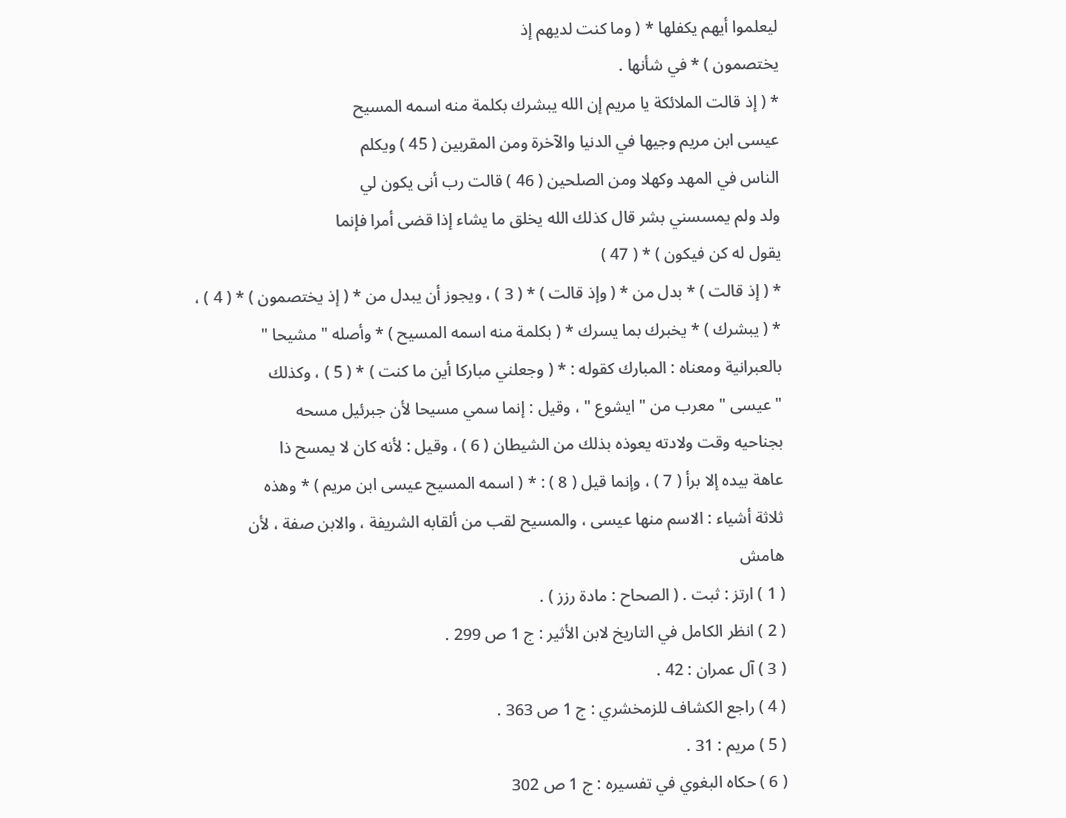ليعلموا أيهم يكفلها * ( وما كنت لديهم إذ
يختصمون ) * في شأنها .
* ( إذ قالت الملائكة يا مريم إن الله يبشرك بكلمة منه اسمه المسيح
عيسى ابن مريم وجيها في الدنيا والآخرة ومن المقربين ( 45 ) ويكلم
الناس في المهد وكهلا ومن الصلحين ( 46 ) قالت رب أنى يكون لي
ولد ولم يمسسني بشر قال كذلك الله يخلق ما يشاء إذا قضى أمرا فإنما
يقول له كن فيكون ) * ( 47 )
* ( إذ قالت ) * بدل من * ( وإذ قالت ) * ( 3 ) ، ويجوز أن يبدل من * ( إذ يختصمون ) * ( 4 ) ،
* ( يبشرك ) * يخبرك بما يسرك * ( بكلمة منه اسمه المسيح ) * وأصله " مشيحا "
بالعبرانية ومعناه : المبارك كقوله : * ( وجعلني مباركا أين ما كنت ) * ( 5 ) ، وكذلك
" عيسى " معرب من " ايشوع " ، وقيل : إنما سمي مسيحا لأن جبرئيل مسحه
بجناحيه وقت ولادته يعوذه بذلك من الشيطان ( 6 ) ، وقيل : لأنه كان لا يمسح ذا
عاهة بيده إلا برأ ( 7 ) ، وإنما قيل ( 8 ) : * ( اسمه المسيح عيسى ابن مريم ) * وهذه
ثلاثة أشياء : الاسم منها عيسى ، والمسيح لقب من ألقابه الشريفة ، والابن صفة ، لأن
هامش
( 1 ) ارتز : ثبت . ( الصحاح : مادة رزز ) .
( 2 ) انظر الكامل في التاريخ لابن الأثير : ج 1 ص 299 .
( 3 ) آل عمران : 42 .
( 4 ) راجع الكشاف للزمخشري : ج 1 ص 363 .
( 5 ) مريم : 31 .
( 6 ) حكاه البغوي في تفسيره : ج 1 ص 302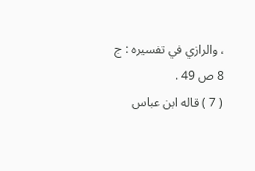، والرازي في تفسيره : ج 8 ص 49 .
( 7 ) قاله ابن عباس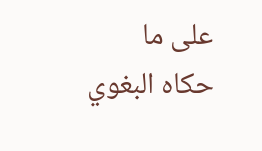على ما حكاه البغوي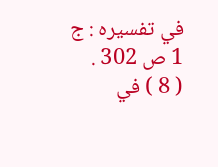في تفسيره : ج 1 ص 302 .
( 8 ) في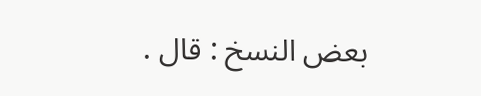بعض النسخ : قال .